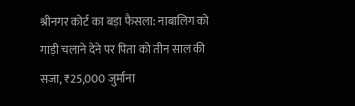श्रीनगर कोर्ट का बड़ा फैसला: नाबालिग को गाड़ी चलाने देने पर पिता को तीन साल की सजा, ₹25,000 जुर्माना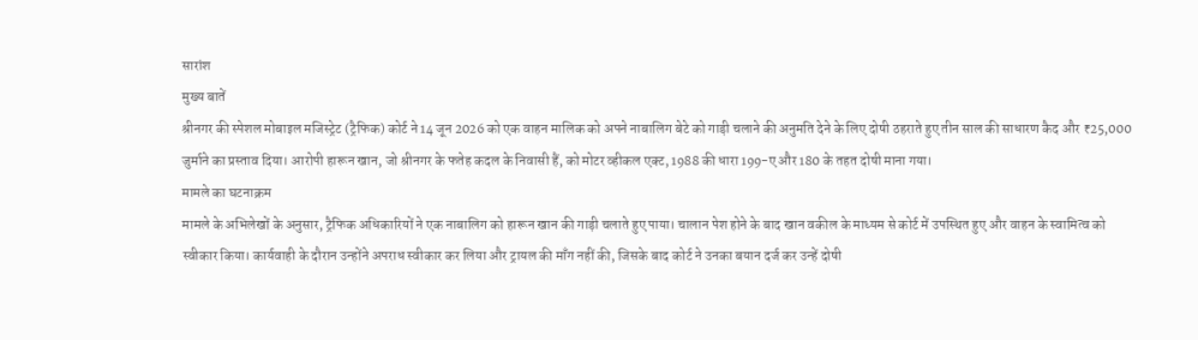सारांश
मुख्य बातें
श्रीनगर की स्पेशल मोबाइल मजिस्ट्रेट (ट्रैफिक) कोर्ट ने 14 जून 2026 को एक वाहन मालिक को अपने नाबालिग बेटे को गाड़ी चलाने की अनुमति देने के लिए दोषी ठहराते हुए तीन साल की साधारण कैद और ₹25,000 जुर्माने का प्रस्ताव दिया। आरोपी हारून खान, जो श्रीनगर के फतेह कदल के निवासी हैं, को मोटर व्हीकल एक्ट, 1988 की धारा 199-ए और 180 के तहत दोषी माना गया।
मामले का घटनाक्रम
मामले के अभिलेखों के अनुसार, ट्रैफिक अधिकारियों ने एक नाबालिग को हारून खान की गाड़ी चलाते हुए पाया। चालान पेश होने के बाद खान वकील के माध्यम से कोर्ट में उपस्थित हुए और वाहन के स्वामित्व को स्वीकार किया। कार्यवाही के दौरान उन्होंने अपराध स्वीकार कर लिया और ट्रायल की माँग नहीं की, जिसके बाद कोर्ट ने उनका बयान दर्ज कर उन्हें दोषी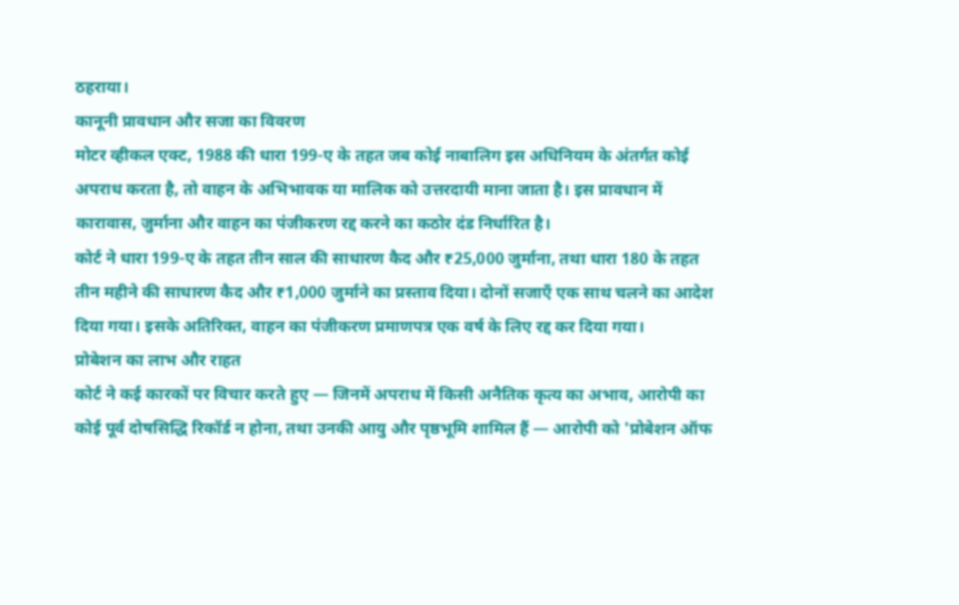ठहराया।
कानूनी प्रावधान और सजा का विवरण
मोटर व्हीकल एक्ट, 1988 की धारा 199-ए के तहत जब कोई नाबालिग इस अधिनियम के अंतर्गत कोई अपराध करता है, तो वाहन के अभिभावक या मालिक को उत्तरदायी माना जाता है। इस प्रावधान में कारावास, जुर्माना और वाहन का पंजीकरण रद्द करने का कठोर दंड निर्धारित है।
कोर्ट ने धारा 199-ए के तहत तीन साल की साधारण कैद और ₹25,000 जुर्माना, तथा धारा 180 के तहत तीन महीने की साधारण कैद और ₹1,000 जुर्माने का प्रस्ताव दिया। दोनों सजाएँ एक साथ चलने का आदेश दिया गया। इसके अतिरिक्त, वाहन का पंजीकरण प्रमाणपत्र एक वर्ष के लिए रद्द कर दिया गया।
प्रोबेशन का लाभ और राहत
कोर्ट ने कई कारकों पर विचार करते हुए — जिनमें अपराध में किसी अनैतिक कृत्य का अभाव, आरोपी का कोई पूर्व दोषसिद्धि रिकॉर्ड न होना, तथा उनकी आयु और पृष्ठभूमि शामिल हैं — आरोपी को 'प्रोबेशन ऑफ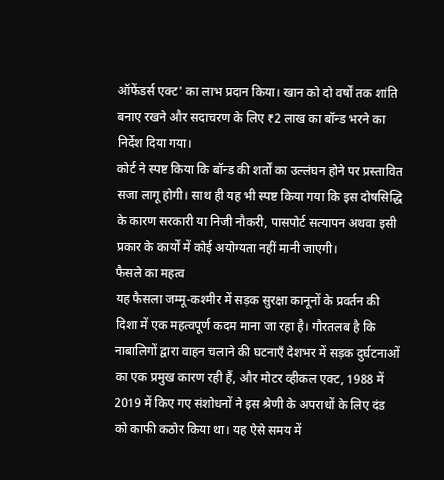ऑफेंडर्स एक्ट' का लाभ प्रदान किया। खान को दो वर्षों तक शांति बनाए रखने और सदाचरण के लिए ₹2 लाख का बॉन्ड भरने का निर्देश दिया गया।
कोर्ट ने स्पष्ट किया कि बॉन्ड की शर्तों का उल्लंघन होने पर प्रस्तावित सजा लागू होगी। साथ ही यह भी स्पष्ट किया गया कि इस दोषसिद्धि के कारण सरकारी या निजी नौकरी, पासपोर्ट सत्यापन अथवा इसी प्रकार के कार्यों में कोई अयोग्यता नहीं मानी जाएगी।
फैसले का महत्व
यह फैसला जम्मू-कश्मीर में सड़क सुरक्षा कानूनों के प्रवर्तन की दिशा में एक महत्वपूर्ण कदम माना जा रहा है। गौरतलब है कि नाबालिगों द्वारा वाहन चलाने की घटनाएँ देशभर में सड़क दुर्घटनाओं का एक प्रमुख कारण रही हैं, और मोटर व्हीकल एक्ट, 1988 में 2019 में किए गए संशोधनों ने इस श्रेणी के अपराधों के लिए दंड को काफी कठोर किया था। यह ऐसे समय में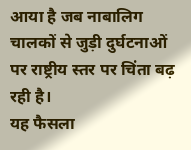आया है जब नाबालिग चालकों से जुड़ी दुर्घटनाओं पर राष्ट्रीय स्तर पर चिंता बढ़ रही है।
यह फैसला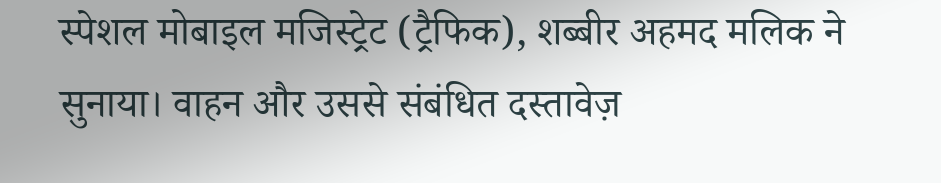स्पेशल मोबाइल मजिस्ट्रेट (ट्रैफिक), शब्बीर अहमद मलिक ने सुनाया। वाहन और उससे संबंधित दस्तावेज़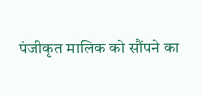पंजीकृत मालिक को सौंपने का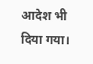आदेश भी दिया गया।